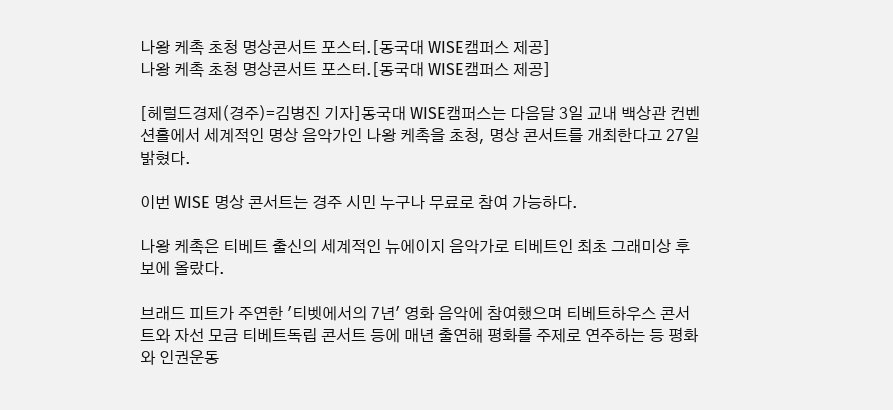나왕 케촉 초청 명상콘서트 포스터.[동국대 WISE캠퍼스 제공]
나왕 케촉 초청 명상콘서트 포스터.[동국대 WISE캠퍼스 제공]

[헤럴드경제(경주)=김병진 기자]동국대 WISE캠퍼스는 다음달 3일 교내 백상관 컨벤션홀에서 세계적인 명상 음악가인 나왕 케촉을 초청, 명상 콘서트를 개최한다고 27일 밝혔다.

이번 WISE 명상 콘서트는 경주 시민 누구나 무료로 참여 가능하다.

나왕 케촉은 티베트 출신의 세계적인 뉴에이지 음악가로 티베트인 최초 그래미상 후보에 올랐다.

브래드 피트가 주연한 '티벳에서의 7년' 영화 음악에 참여했으며 티베트하우스 콘서트와 자선 모금 티베트독립 콘서트 등에 매년 출연해 평화를 주제로 연주하는 등 평화와 인권운동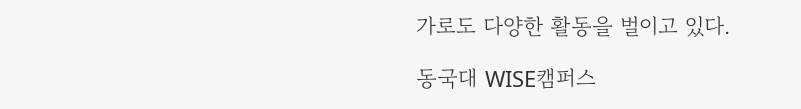가로도 다양한 활동을 벌이고 있다.

동국대 WISE캠퍼스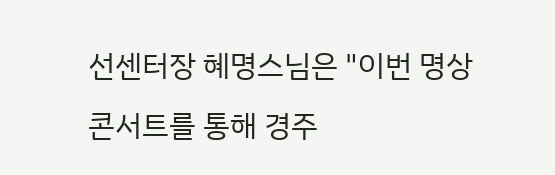선센터장 혜명스님은 "이번 명상 콘서트를 통해 경주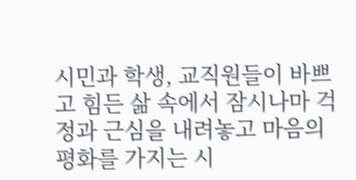시민과 학생, 교직원들이 바쁘고 힘든 삶 속에서 잠시나마 걱정과 근심을 내려놓고 마음의 평화를 가지는 시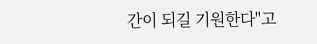간이 되길 기원한다"고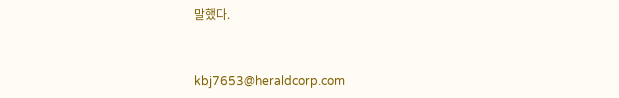말했다.


kbj7653@heraldcorp.com